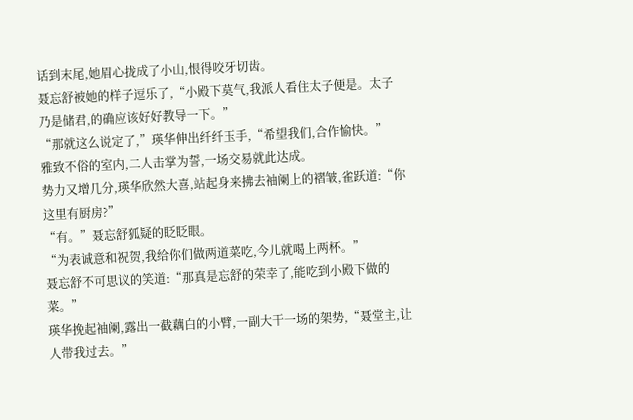话到末尾,她眉心拢成了小山,恨得咬牙切齿。
聂忘舒被她的样子逗乐了,“小殿下莫气,我派人看住太子便是。太子乃是储君,的确应该好好教导一下。”
“那就这么说定了,”瑛华伸出纤纤玉手,“希望我们,合作愉快。”
雅致不俗的室内,二人击掌为誓,一场交易就此达成。
势力又增几分,瑛华欣然大喜,站起身来拂去袖阑上的褶皱,雀跃道:“你这里有厨房?”
“有。”聂忘舒狐疑的眨眨眼。
“为表诚意和祝贺,我给你们做两道菜吃,今儿就喝上两杯。”
聂忘舒不可思议的笑道:“那真是忘舒的荣幸了,能吃到小殿下做的菜。”
瑛华挽起袖阑,露出一截藕白的小臂,一副大干一场的架势,“聂堂主,让人带我过去。”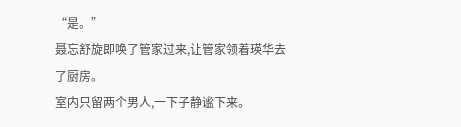“是。”
聂忘舒旋即唤了管家过来,让管家领着瑛华去了厨房。
室内只留两个男人,一下子静谧下来。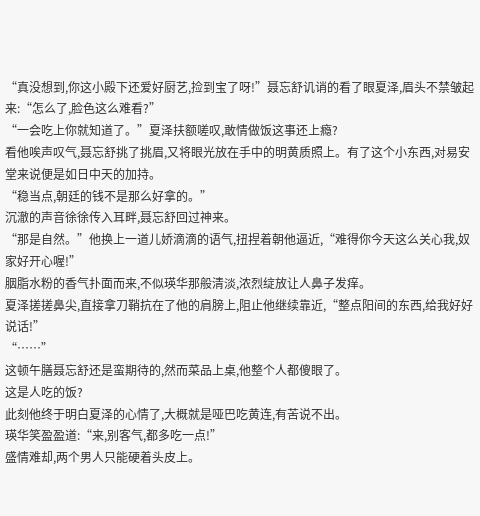“真没想到,你这小殿下还爱好厨艺,捡到宝了呀!”聂忘舒讥诮的看了眼夏泽,眉头不禁皱起来:“怎么了,脸色这么难看?”
“一会吃上你就知道了。”夏泽扶额嗟叹,敢情做饭这事还上瘾?
看他唉声叹气,聂忘舒挑了挑眉,又将眼光放在手中的明黄质照上。有了这个小东西,对易安堂来说便是如日中天的加持。
“稳当点,朝廷的钱不是那么好拿的。”
沉澈的声音徐徐传入耳畔,聂忘舒回过神来。
“那是自然。”他换上一道儿娇滴滴的语气,扭捏着朝他逼近,“难得你今天这么关心我,奴家好开心喔!”
胭脂水粉的香气扑面而来,不似瑛华那般清淡,浓烈绽放让人鼻子发痒。
夏泽搓搓鼻尖,直接拿刀鞘抗在了他的肩膀上,阻止他继续靠近,“整点阳间的东西,给我好好说话!”
“……”
这顿午膳聂忘舒还是蛮期待的,然而菜品上桌,他整个人都傻眼了。
这是人吃的饭?
此刻他终于明白夏泽的心情了,大概就是哑巴吃黄连,有苦说不出。
瑛华笑盈盈道:“来,别客气,都多吃一点!”
盛情难却,两个男人只能硬着头皮上。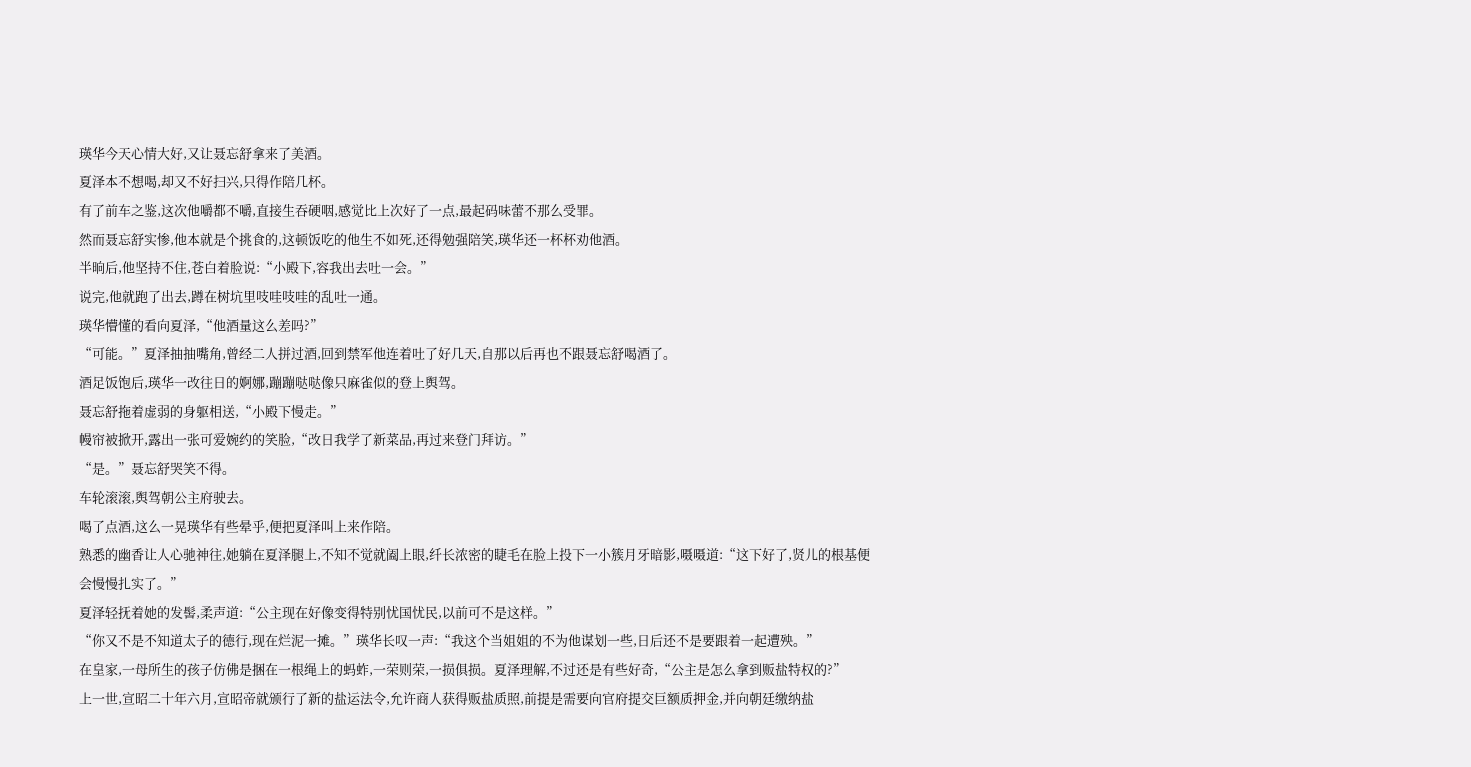瑛华今天心情大好,又让聂忘舒拿来了美酒。
夏泽本不想喝,却又不好扫兴,只得作陪几杯。
有了前车之鉴,这次他嚼都不嚼,直接生吞硬咽,感觉比上次好了一点,最起码味蕾不那么受罪。
然而聂忘舒实惨,他本就是个挑食的,这顿饭吃的他生不如死,还得勉强陪笑,瑛华还一杯杯劝他酒。
半晌后,他坚持不住,苍白着脸说:“小殿下,容我出去吐一会。”
说完,他就跑了出去,蹲在树坑里吱哇吱哇的乱吐一通。
瑛华懵懂的看向夏泽,“他酒量这么差吗?”
“可能。”夏泽抽抽嘴角,曾经二人拼过酒,回到禁军他连着吐了好几天,自那以后再也不跟聂忘舒喝酒了。
酒足饭饱后,瑛华一改往日的婀娜,蹦蹦哒哒像只麻雀似的登上舆驾。
聂忘舒拖着虚弱的身躯相送,“小殿下慢走。”
幔帘被掀开,露出一张可爱婉约的笑脸,“改日我学了新菜品,再过来登门拜访。”
“是。”聂忘舒哭笑不得。
车轮滚滚,舆驾朝公主府驶去。
喝了点酒,这么一晃瑛华有些晕乎,便把夏泽叫上来作陪。
熟悉的幽香让人心驰神往,她躺在夏泽腿上,不知不觉就阖上眼,纤长浓密的睫毛在脸上投下一小簇月牙暗影,嗫嗫道:“这下好了,贤儿的根基便会慢慢扎实了。”
夏泽轻抚着她的发髻,柔声道:“公主现在好像变得特别忧国忧民,以前可不是这样。”
“你又不是不知道太子的德行,现在烂泥一摊。”瑛华长叹一声:“我这个当姐姐的不为他谋划一些,日后还不是要跟着一起遭殃。”
在皇家,一母所生的孩子仿佛是捆在一根绳上的蚂蚱,一荣则荣,一损俱损。夏泽理解,不过还是有些好奇,“公主是怎么拿到贩盐特权的?”
上一世,宣昭二十年六月,宣昭帝就颁行了新的盐运法令,允许商人获得贩盐质照,前提是需要向官府提交巨额质押金,并向朝廷缴纳盐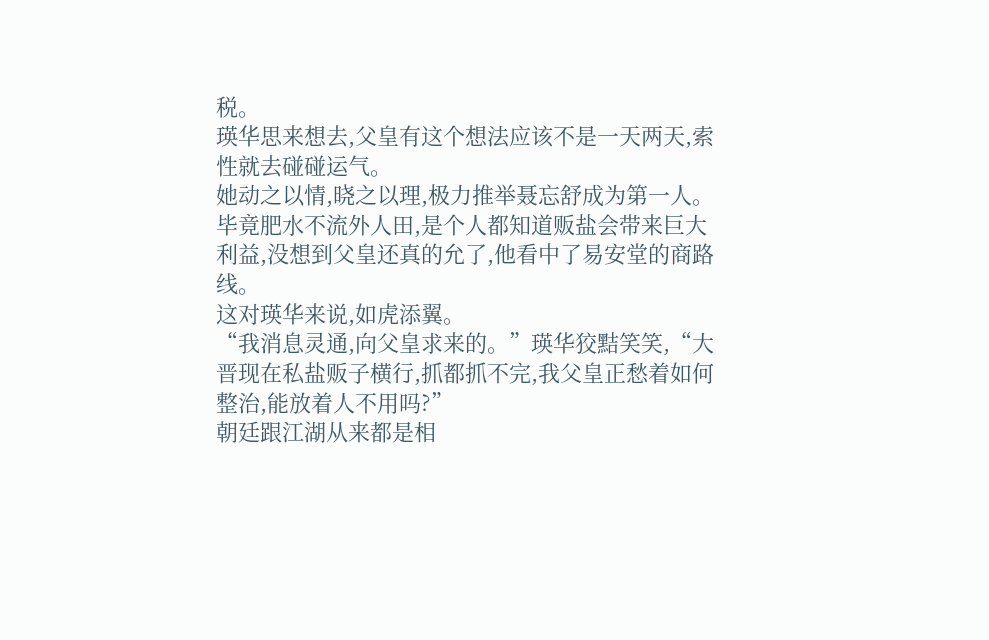税。
瑛华思来想去,父皇有这个想法应该不是一天两天,索性就去碰碰运气。
她动之以情,晓之以理,极力推举聂忘舒成为第一人。毕竟肥水不流外人田,是个人都知道贩盐会带来巨大利益,没想到父皇还真的允了,他看中了易安堂的商路线。
这对瑛华来说,如虎添翼。
“我消息灵通,向父皇求来的。”瑛华狡黠笑笑,“大晋现在私盐贩子横行,抓都抓不完,我父皇正愁着如何整治,能放着人不用吗?”
朝廷跟江湖从来都是相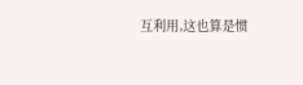互利用,这也算是惯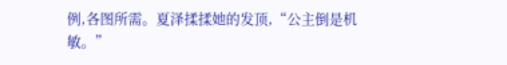例,各图所需。夏泽揉揉她的发顶,“公主倒是机敏。”